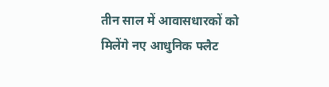तीन साल में आवासधारकों को मिलेंगे नए आधुनिक फ्लैट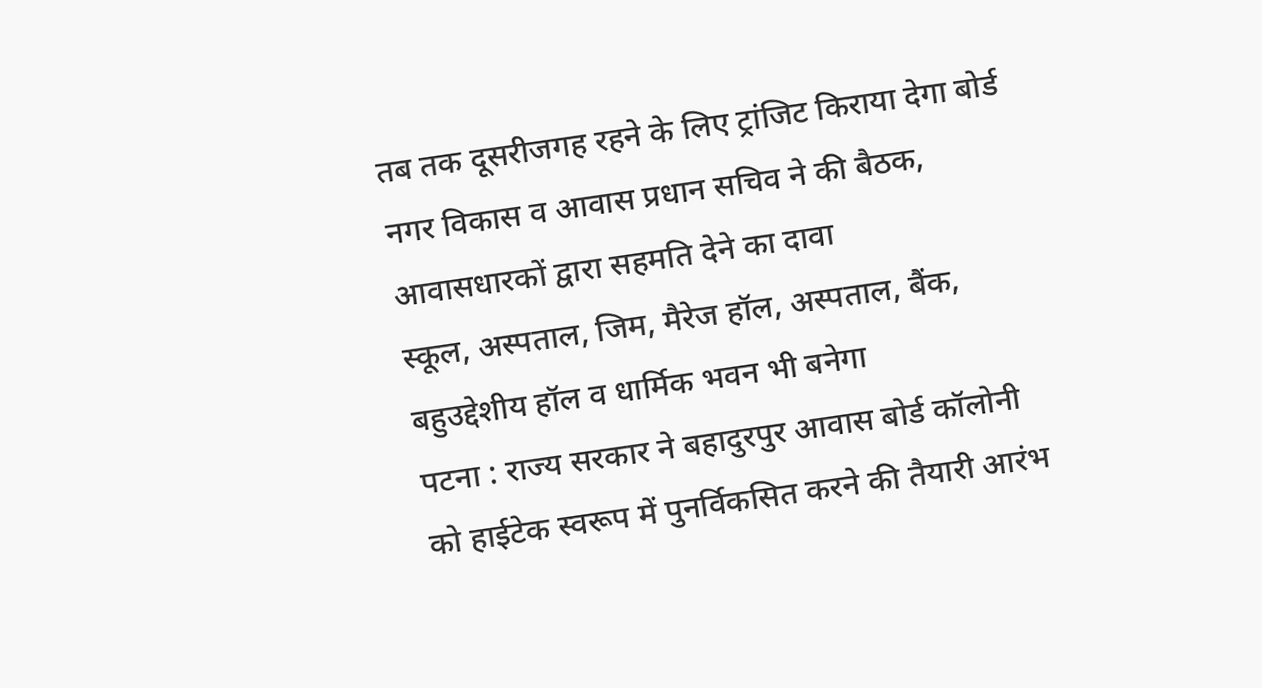तब तक दूसरीजगह रहने के लिए ट्रांजिट किराया देगा बोर्ड
नगर विकास व आवास प्रधान सचिव ने की बैठक, आवासधारकों द्वारा सहमति देने का दावा
स्कूल, अस्पताल, जिम, मैरेज हॉल, अस्पताल, बैंक, बहुउद्देशीय हॉल व धार्मिक भवन भी बनेगा
पटना : राज्य सरकार ने बहादुरपुर आवास बोर्ड कॉलोनी को हाईटेक स्वरूप में पुनर्विकसित करने की तैयारी आरंभ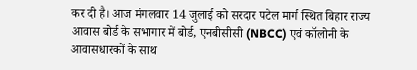कर दी है। आज मंगलवार 14 जुलाई को सरदार पटेल मार्ग स्थित बिहार राज्य आवास बोर्ड के सभागार में बोर्ड, एनबीसीसी (NBCC) एवं कॉलोनी के आवासधारकों के साथ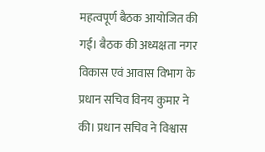महत्वपूर्ण बैठक आयोजित की गई। बैठक की अध्यक्षता नगर विकास एवं आवास विभाग के प्रधान सचिव विनय कुमार ने की। प्रधान सचिव ने विश्वास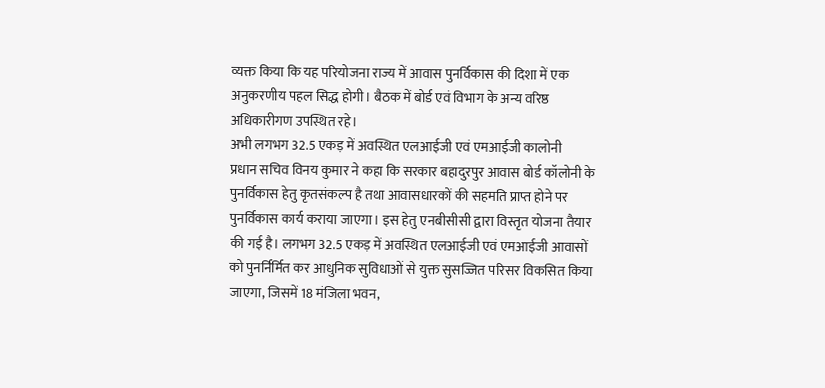व्यक्त किया कि यह परियोजना राज्य में आवास पुनर्विकास की दिशा में एक अनुकरणीय पहल सिद्ध होगी। बैठक में बोर्ड एवं विभाग के अन्य वरिष्ठ अधिकारीगण उपस्थित रहे।
अभी लगभग 32.5 एकड़ में अवस्थित एलआईजी एवं एमआईजी कालोनी
प्रधान सचिव विनय कुमार ने कहा कि सरकार बहादुरपुर आवास बोर्ड कॉलोनी के पुनर्विकास हेतु कृतसंकल्प है तथा आवासधारकों की सहमति प्राप्त होने पर पुनर्विकास कार्य कराया जाएगा। इस हेतु एनबीसीसी द्वारा विस्तृत योजना तैयार की गई है। लगभग 32.5 एकड़ में अवस्थित एलआईजी एवं एमआईजी आवासों को पुनर्निर्मित कर आधुनिक सुविधाओं से युक्त सुसज्जित परिसर विकसित किया जाएगा, जिसमें 18 मंजिला भवन,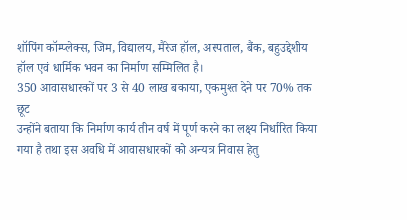शॉपिंग कॉम्प्लेक्स, जिम, विद्यालय, मैरेज हॉल, अस्पताल, बैंक, बहुउद्देशीय हॉल एवं धार्मिक भवन का निर्माण सम्मिलित है।
350 आवासधारकों पर 3 से 40 लाख बकाया, एकमुश्त देने पर 70% तक छूट
उन्होंने बताया कि निर्माण कार्य तीन वर्ष में पूर्ण करने का लक्ष्य निर्धारित किया गया है तथा इस अवधि में आवासधारकों को अन्यत्र निवास हेतु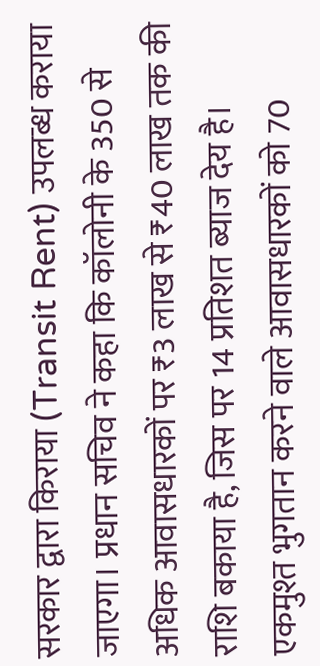सरकार द्वारा किराया (Transit Rent) उपलब्ध कराया जाएगा। प्रधान सचिव ने कहा कि कॉलोनी के 350 से अधिक आवासधारकों पर ₹3 लाख से ₹40 लाख तक की राशि बकाया है, जिस पर 14 प्रतिशत ब्याज देय है। एकमुश्त भुगतान करने वाले आवासधारकों को 70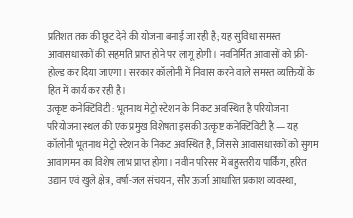प्रतिशत तक की छूट देने की योजना बनाई जा रही है; यह सुविधा समस्त आवासधारकों की सहमति प्राप्त होने पर लागू होगी। नवनिर्मित आवासों को फ्री-होल्ड कर दिया जाएगा। सरकार कॉलोनी में निवास करने वाले समस्त व्यक्तियों के हित में कार्य कर रही है।
उत्कृष्ट कनेक्टिविटी : भूतनाथ मेट्रो स्टेशन के निकट अवस्थित है परियोजना
परियोजना स्थल की एक प्रमुख विशेषता इसकी उत्कृष्ट कनेक्टिविटी है — यह कॉलोनी भूतनाथ मेट्रो स्टेशन के निकट अवस्थित है, जिससे आवासधारकों को सुगम आवागमन का विशेष लाभ प्राप्त होगा। नवीन परिसर में बहुस्तरीय पार्किंग, हरित उद्यान एवं खुले क्षेत्र, वर्षा-जल संचयन, सौर ऊर्जा आधारित प्रकाश व्यवस्था,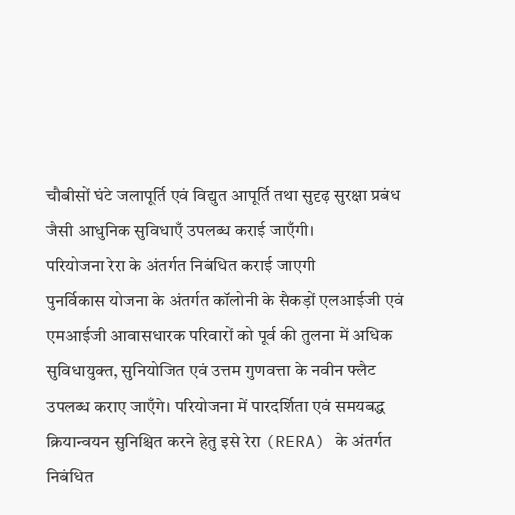चौबीसों घंटे जलापूर्ति एवं विद्युत आपूर्ति तथा सुदृढ़ सुरक्षा प्रबंध जैसी आधुनिक सुविधाएँ उपलब्ध कराई जाएँगी।
परियोजना रेरा के अंतर्गत निबंधित कराई जाएगी
पुनर्विकास योजना के अंतर्गत कॉलोनी के सैकड़ों एलआईजी एवं एमआईजी आवासधारक परिवारों को पूर्व की तुलना में अधिक सुविधायुक्त, सुनियोजित एवं उत्तम गुणवत्ता के नवीन फ्लैट उपलब्ध कराए जाएँगे। परियोजना में पारदर्शिता एवं समयबद्ध क्रियान्वयन सुनिश्चित करने हेतु इसे रेरा (RERA) के अंतर्गत निबंधित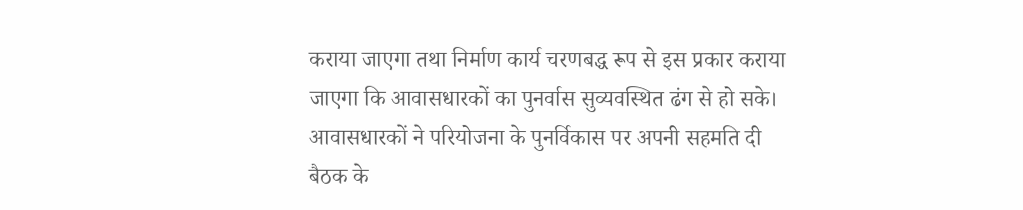कराया जाएगा तथा निर्माण कार्य चरणबद्ध रूप से इस प्रकार कराया जाएगा कि आवासधारकों का पुनर्वास सुव्यवस्थित ढंग से हो सके।
आवासधारकों ने परियोजना के पुनर्विकास पर अपनी सहमति दी
बैठक के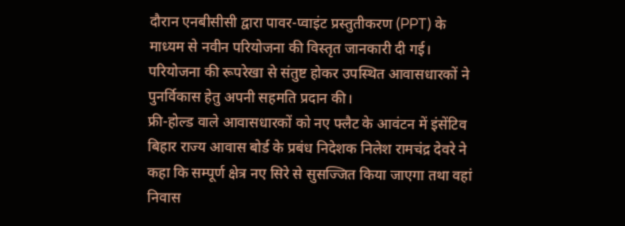दौरान एनबीसीसी द्वारा पावर-प्वाइंट प्रस्तुतीकरण (PPT) के माध्यम से नवीन परियोजना की विस्तृत जानकारी दी गई। परियोजना की रूपरेखा से संतुष्ट होकर उपस्थित आवासधारकों ने पुनर्विकास हेतु अपनी सहमति प्रदान की।
फ्री-होल्ड वाले आवासधारकों को नए फ्लैट के आवंटन में इंसेंटिव
बिहार राज्य आवास बोर्ड के प्रबंध निदेशक निलेश रामचंद्र देवरे ने कहा कि सम्पूर्ण क्षेत्र नए सिरे से सुसज्जित किया जाएगा तथा वहां निवास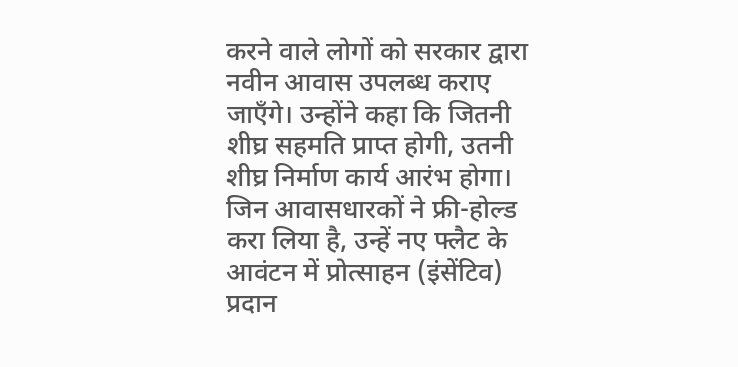करने वाले लोगों को सरकार द्वारा नवीन आवास उपलब्ध कराए जाएँगे। उन्होंने कहा कि जितनी शीघ्र सहमति प्राप्त होगी, उतनी शीघ्र निर्माण कार्य आरंभ होगा। जिन आवासधारकों ने फ्री-होल्ड करा लिया है, उन्हें नए फ्लैट के आवंटन में प्रोत्साहन (इंसेंटिव) प्रदान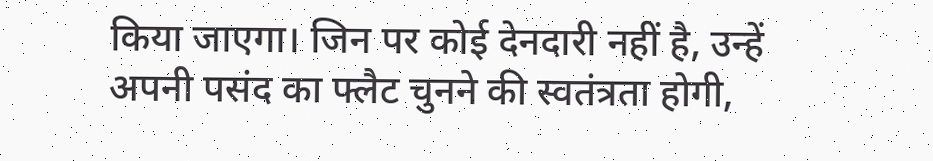किया जाएगा। जिन पर कोई देनदारी नहीं है, उन्हें अपनी पसंद का फ्लैट चुनने की स्वतंत्रता होगी,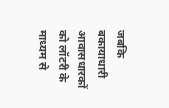जबकि बकायाधारी आवासधारकों को लॉटरी के माध्यम से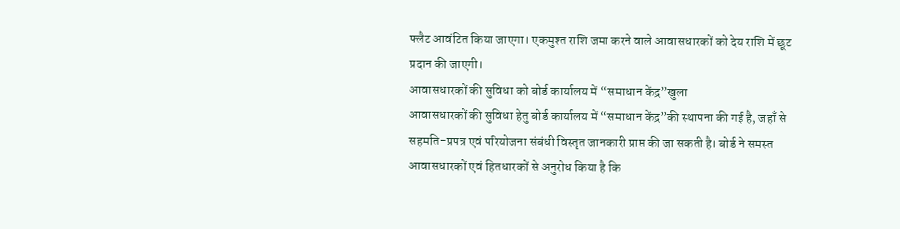फ्लैट आवंटित किया जाएगा। एकमुश्त राशि जमा करने वाले आवासधारकों को देय राशि में छूट प्रदान की जाएगी।
आवासधारकों की सुविधा को बोर्ड कार्यालय में “समाधान केंद्र”खुला
आवासधारकों की सुविधा हेतु बोर्ड कार्यालय में “समाधान केंद्र”की स्थापना की गई है, जहाँ से सहमति-प्रपत्र एवं परियोजना संबंधी विस्तृत जानकारी प्राप्त की जा सकती है। बोर्ड ने समस्त आवासधारकों एवं हितधारकों से अनुरोध किया है कि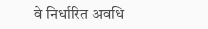वे निर्धारित अवधि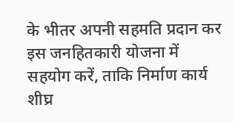के भीतर अपनी सहमति प्रदान कर इस जनहितकारी योजना में सहयोग करें, ताकि निर्माण कार्य शीघ्र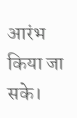आरंभ किया जा सके।